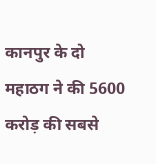कानपुर के दो महाठग ने की 5600 करोड़ की सबसे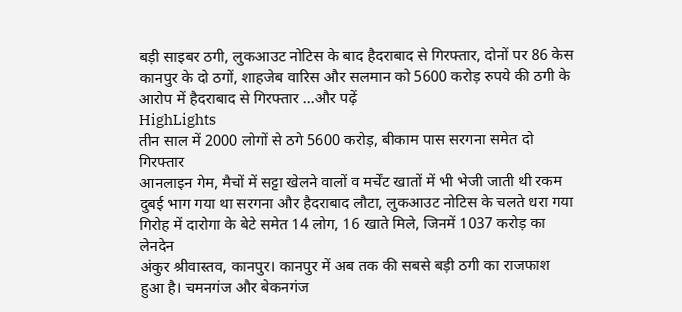बड़ी साइबर ठगी, लुकआउट नोटिस के बाद हैदराबाद से गिरफ्तार, दोनों पर 86 केस
कानपुर के दो ठगों, शाहजेब वारिस और सलमान को 5600 करोड़ रुपये की ठगी के आरोप में हैदराबाद से गिरफ्तार ...और पढ़ें
HighLights
तीन साल में 2000 लोगों से ठगे 5600 करोड़, बीकाम पास सरगना समेत दो गिरफ्तार
आनलाइन गेम, मैचों में सट्टा खेलने वालों व मर्चेंट खातों में भी भेजी जाती थी रकम
दुबई भाग गया था सरगना और हैदराबाद लौटा, लुकआउट नोटिस के चलते धरा गया
गिरोह में दारोगा के बेटे समेत 14 लोग, 16 खाते मिले, जिनमें 1037 करोड़ का लेनदेन
अंकुर श्रीवास्तव, कानपुर। कानपुर में अब तक की सबसे बड़ी ठगी का राजफाश हुआ है। चमनगंज और बेकनगंज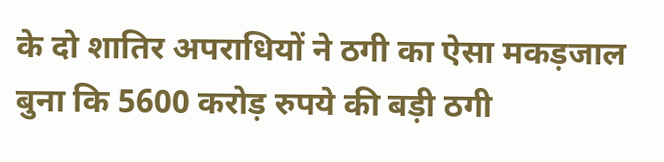के दो शातिर अपराधियों ने ठगी का ऐसा मकड़जाल बुना कि 5600 करोड़ रुपये की बड़ी ठगी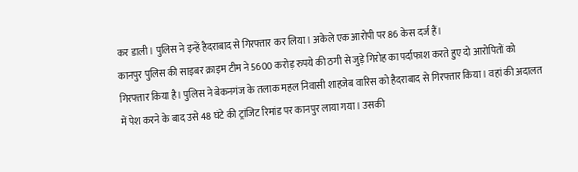कर डाली। पुलिस ने इन्हें हैदराबाद से गिरफ्तार कर लिया। अकेले एक आरोपी पर 86 केस दर्ज हैं।
कानपुर पुलिस की साइबर क्राइम टीम ने 5600 करोड़ रुपये की ठगी से जुड़े गिरोह का पर्दाफाश करते हुए दो आरोपितों को गिरफ्तार किया है। पुलिस ने बेकनगंज के तलाक महल निवासी शाहजेब वारिस को हैदराबाद से गिरफ्तार किया। वहां की अदालत में पेश करने के बाद उसे 48 घंटे की ट्रांजिट रिमांड पर कानपुर लाया गया। उसकी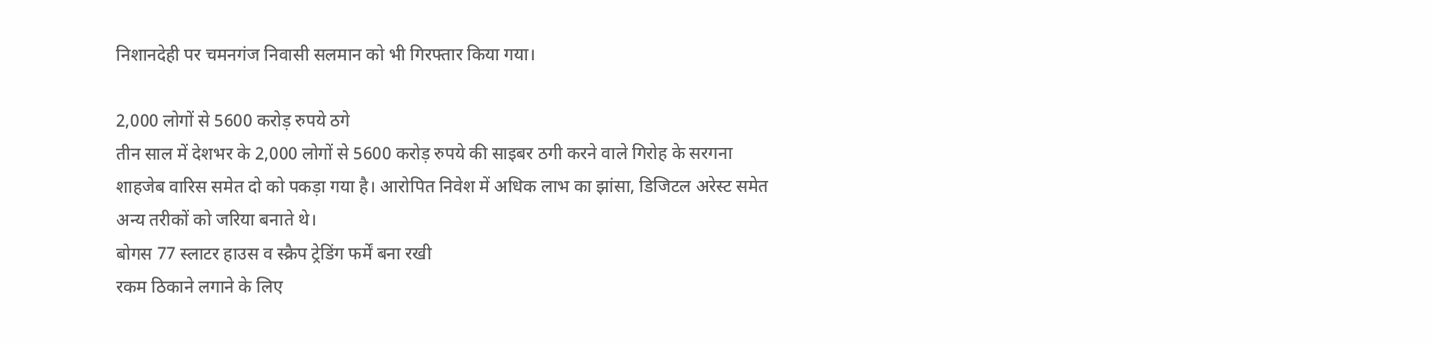निशानदेही पर चमनगंज निवासी सलमान को भी गिरफ्तार किया गया।

2,000 लोगों से 5600 करोड़ रुपये ठगे
तीन साल में देशभर के 2,000 लोगों से 5600 करोड़ रुपये की साइबर ठगी करने वाले गिरोह के सरगना शाहजेब वारिस समेत दो को पकड़ा गया है। आरोपित निवेश में अधिक लाभ का झांसा, डिजिटल अरेस्ट समेत अन्य तरीकों को जरिया बनाते थे।
बोगस 77 स्लाटर हाउस व स्क्रैप ट्रेडिंग फर्में बना रखी
रकम ठिकाने लगाने के लिए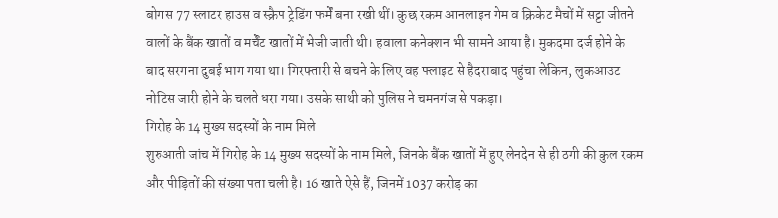बोगस 77 स्लाटर हाउस व स्क्रैप ट्रेडिंग फर्में बना रखी थीं। कुछ रकम आनलाइन गेम व क्रिकेट मैचों में सट्टा जीतने वालों के बैंक खातों व मर्चेंट खातों में भेजी जाती थी। हवाला कनेक्शन भी सामने आया है। मुकदमा दर्ज होने के बाद सरगना दुबई भाग गया था। गिरफ्तारी से बचने के लिए वह फ्लाइट से हैदराबाद पहुंचा लेकिन, लुकआउट नोटिस जारी होने के चलते धरा गया। उसके साथी को पुलिस ने चमनगंज से पकड़ा।
गिरोह के 14 मुख्य सदस्यों के नाम मिले
शुरुआती जांच में गिरोह के 14 मुख्य सदस्यों के नाम मिले, जिनके बैंक खातों में हुए लेनदेन से ही ठगी की कुल रकम और पीड़ितों की संख्या पता चली है। 16 खाते ऐसे हैं, जिनमें 1037 करोड़ का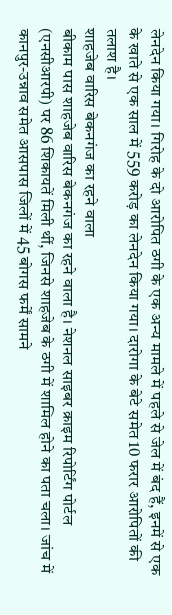लेनदेन किया गया। गिरोह के दो आरोपित ठगी के एक अन्य मामले में पहले से जेल में बंद हैं, इनमें से एक के खाते से एक साल में 559 करोड़ का लेनदेन किया गया। दारोगा के बेटे समेत 10 फरार आरोपितों की तलाश है।
शाहजेब वारिस बेकनगंज का रहने वाला
बीकाम पास शाहजेब वारिस बेकनगंज का रहने वाला है। नेशनल साइबर क्राइम रिपोर्टिंग पोर्टल (एनसीआरपी) पर 86 शिकायतें मिली थीं, जिनसे शाहजेब के ठगी में शामिल होने का पता चला। जांच में कानपुर-उन्नाव समेत आसपास जिलों में 45 बोगस फर्में सामने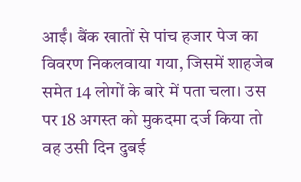आईं। बैंक खातों से पांच हजार पेज का विवरण निकलवाया गया, जिसमें शाहजेब समेत 14 लोगों के बारे में पता चला। उस पर 18 अगस्त को मुकदमा दर्ज किया तो वह उसी दिन दुबई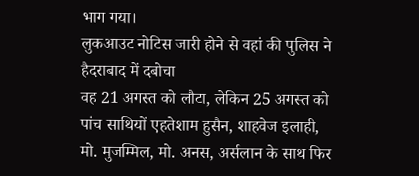भाग गया।
लुकआउट नोटिस जारी होने से वहां की पुलिस ने हैदराबाद में दबोचा
वह 21 अगस्त को लौटा, लेकिन 25 अगस्त को पांच साथियों एहतेशाम हुसैन, शाहवेज इलाही, मो. मुजम्मिल, मो. अनस, अर्सलान के साथ फिर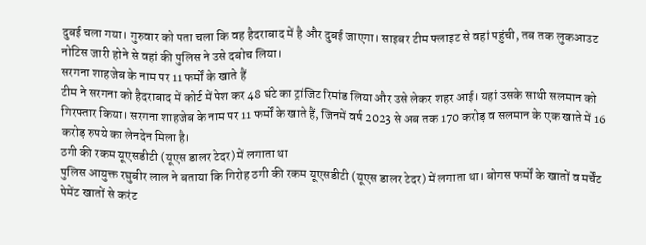दुबई चला गया। गुरुवार को पता चला कि वह हैदराबाद में है और दुबई जाएगा। साइबर टीम फ्लाइट से वहां पहुंची, तब तक लुकआउट नोटिस जारी होने से वहां की पुलिस ने उसे दबोच लिया।
सरगना शाहजेब के नाम पर 11 फर्मों के खाते हैं
टीम ने सरगना को हैदराबाद में कोर्ट में पेश कर 48 घंटे का ट्रांजिट रिमांड लिया और उसे लेकर शहर आई। यहां उसके साथी सलमान को गिरफ्तार किया। सरगना शाहजेब के नाम पर 11 फर्मों के खाते हैं, जिनमें वर्ष 2023 से अब तक 170 करोड़ व सलमान के एक खाते में 16 करोड़ रुपये का लेनदेन मिला है।
ठगी की रकम यूएसडीटी (यूएस डालर टेदर) में लगाता था
पुलिस आयुक्त रघुबीर लाल ने बताया कि गिरोह ठगी की रकम यूएसडीटी (यूएस डालर टेदर) में लगाता था। बोगस फर्मों के खातों व मर्चेंट पेमेंट खातों से करंट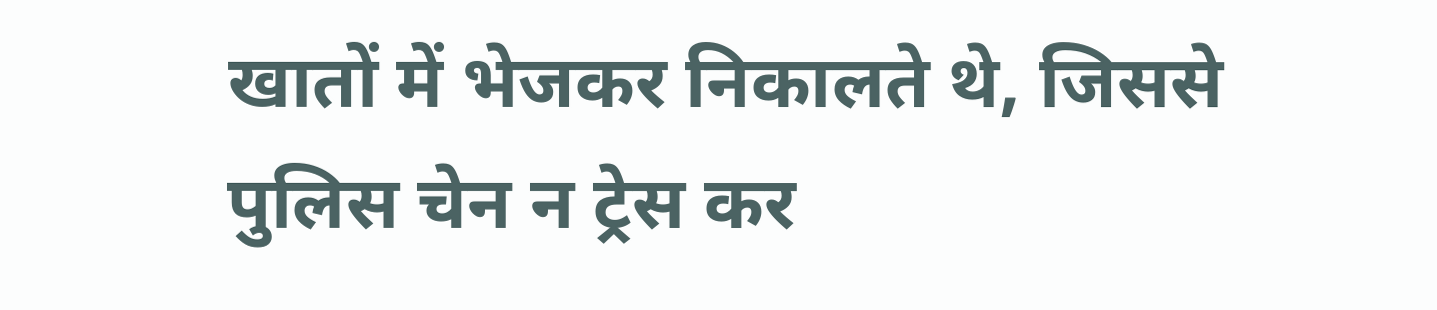खातों में भेजकर निकालते थे, जिससे पुलिस चेन न ट्रेस कर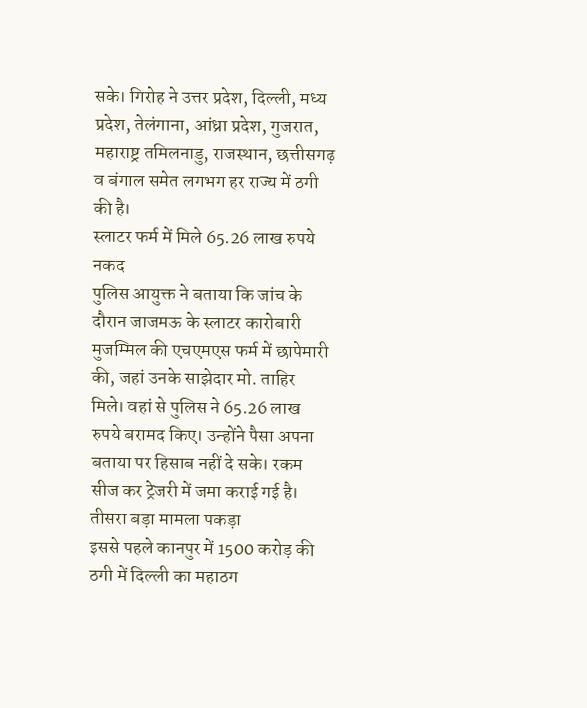सके। गिरोह ने उत्तर प्रदेश, दिल्ली, मध्य प्रदेश, तेलंगाना, आंध्रा प्रदेश, गुजरात, महाराष्ट्र तमिलनाडु, राजस्थान, छत्तीसगढ़ व बंगाल समेत लगभग हर राज्य में ठगी की है।
स्लाटर फर्म में मिले 65.26 लाख रुपये नकद
पुलिस आयुक्त ने बताया कि जांच के दौरान जाजमऊ के स्लाटर कारोबारी मुजम्मिल की एचएमएस फर्म में छापेमारी की, जहां उनके साझेदार मो. ताहिर मिले। वहां से पुलिस ने 65.26 लाख रुपये बरामद किए। उन्होंने पैसा अपना बताया पर हिसाब नहीं दे सके। रकम सीज कर ट्रेजरी में जमा कराई गई है।
तीसरा बड़ा मामला पकड़ा
इससे पहले कानपुर में 1500 करोड़ की ठगी में दिल्ली का महाठग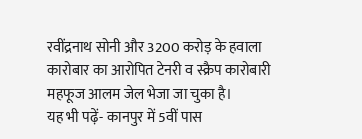रवींद्रनाथ सोनी और 3200 करोड़ के हवाला कारोबार का आरोपित टेनरी व स्क्रैप कारोबारी महफूज आलम जेल भेजा जा चुका है।
यह भी पढ़ें- कानपुर में 5वीं पास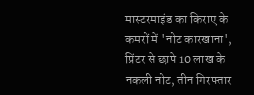मास्टरमाइंड का किराए के कमरों में 'नोट कारखाना', प्रिंटर से छापे 10 लाख के नकली नोट, तीन गिरफ्तार